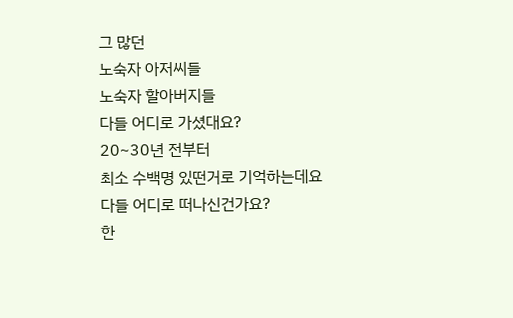그 많던
노숙자 아저씨들
노숙자 할아버지들
다들 어디로 가셨대요?
20~30년 전부터
최소 수백명 있떤거로 기억하는데요
다들 어디로 떠나신건가요?
한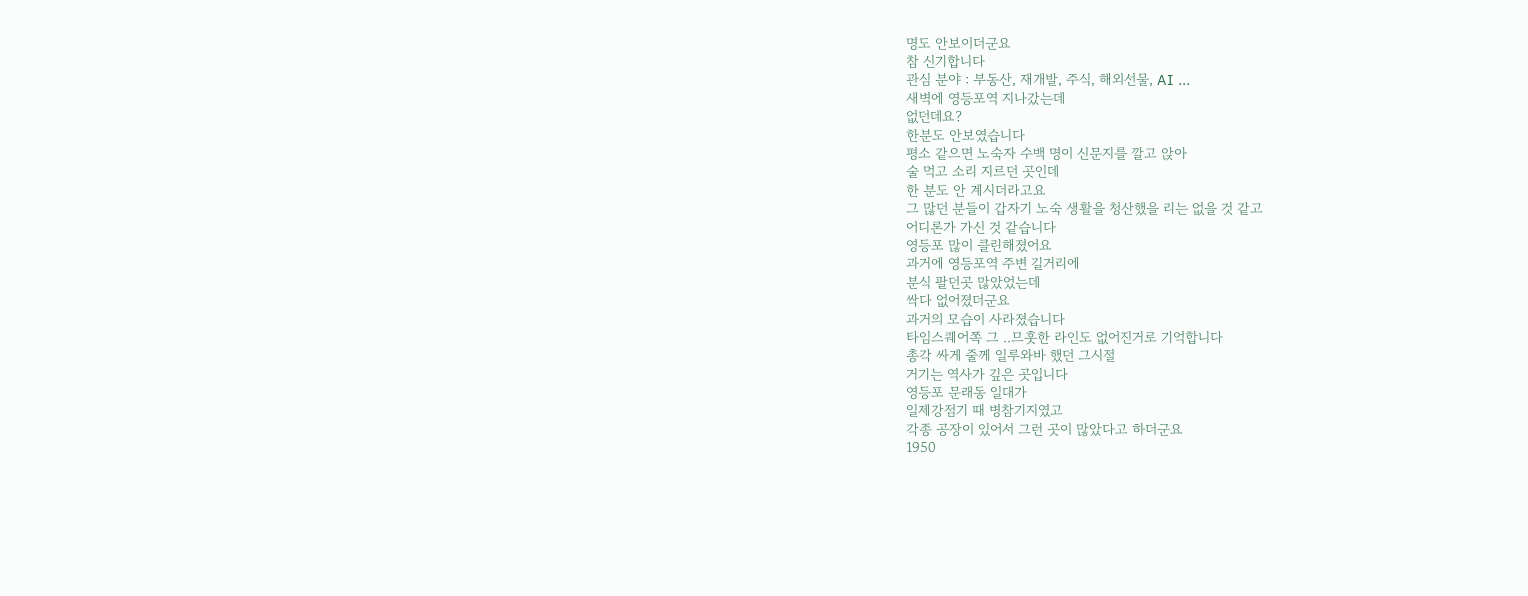명도 안보이더군요
참 신기합니다
관심 분야 : 부동산, 재개발, 주식, 해외선물, AI ...
새벽에 영등포역 지나갔는데
없던데요?
한분도 안보였습니다
평소 같으면 노숙자 수백 명이 신문지를 깔고 앉아
술 먹고 소리 지르던 곳인데
한 분도 안 계시더라고요
그 많던 분들이 갑자기 노숙 생활을 청산했을 리는 없을 것 같고
어디론가 가신 것 같습니다
영등포 많이 클린해졌어요
과거에 영등포역 주변 길거리에
분식 팔던곳 많았었는데
싹다 없어졌더군요
과거의 모습이 사라졌습니다
타임스퀘어쪽 그 ..므훗한 라인도 없어진거로 기억합니다
총각 싸게 줄께 일루와바 했던 그시절
거기는 역사가 깊은 곳입니다
영등포 문래동 일대가
일제강점기 때 병참기지였고
각종 공장이 있어서 그런 곳이 많았다고 하더군요
1950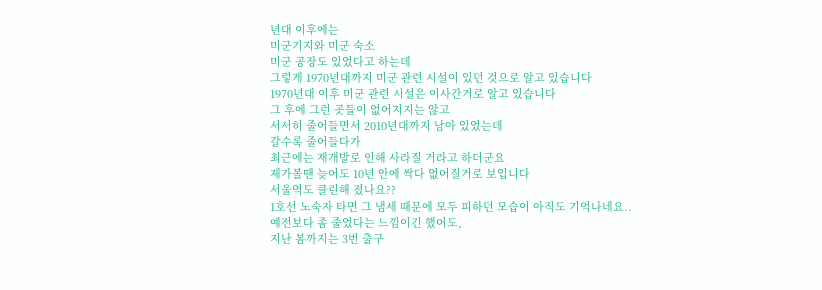년대 이후에는
미군기지와 미군 숙소
미군 공장도 있었다고 하는데
그렇게 1970년대까지 미군 관련 시설이 있던 것으로 알고 있습니다
1970년대 이후 미군 관련 시설은 이사간거로 알고 있습니다
그 후에 그런 곳들이 없어지지는 않고
서서히 줄어들면서 2010년대까지 남아 있었는데
갈수록 줄어들다가
최근에는 재개발로 인해 사라질 거라고 하더군요
제가볼땐 늦어도 10년 안에 싹다 없어질거로 보입니다
서울역도 클린해 졌나요??
1호선 노숙자 타면 그 냄세 때문에 모두 피하던 모습이 아직도 기억나네요..
예전보다 좀 줄었다는 느낌이긴 했어도,
지난 봄까지는 3번 출구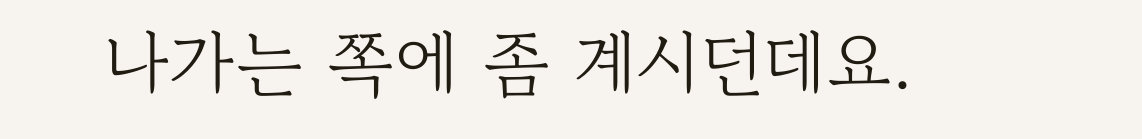나가는 쪽에 좀 계시던데요.